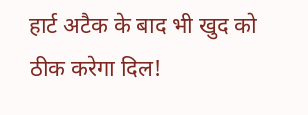हार्ट अटैक के बाद भी खुद को ठीक करेगा दिल!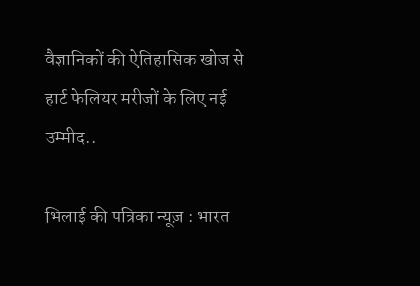वैज्ञानिकों की ऐतिहासिक खोज से हार्ट फेलियर मरीजों के लिए नई उम्मीद..

भिलाई की पत्रिका न्यूज़ : भारत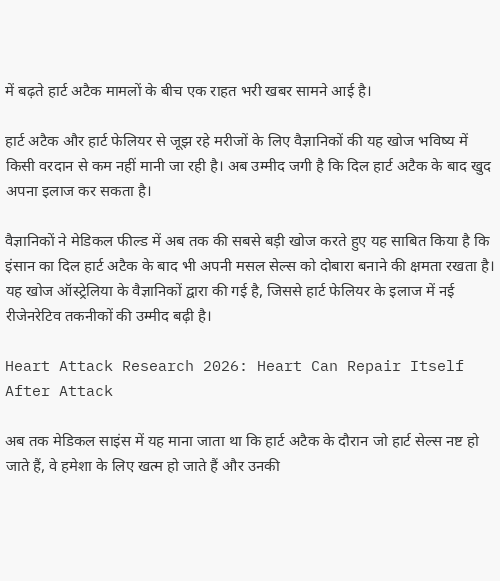में बढ़ते हार्ट अटैक मामलों के बीच एक राहत भरी खबर सामने आई है।

हार्ट अटैक और हार्ट फेलियर से जूझ रहे मरीजों के लिए वैज्ञानिकों की यह खोज भविष्य में किसी वरदान से कम नहीं मानी जा रही है। अब उम्मीद जगी है कि दिल हार्ट अटैक के बाद खुद अपना इलाज कर सकता है।

वैज्ञानिकों ने मेडिकल फील्ड में अब तक की सबसे बड़ी खोज करते हुए यह साबित किया है कि इंसान का दिल हार्ट अटैक के बाद भी अपनी मसल सेल्स को दोबारा बनाने की क्षमता रखता है। यह खोज ऑस्ट्रेलिया के वैज्ञानिकों द्वारा की गई है, जिससे हार्ट फेलियर के इलाज में नई रीजेनरेटिव तकनीकों की उम्मीद बढ़ी है।

Heart Attack Research 2026: Heart Can Repair Itself After Attack

अब तक मेडिकल साइंस में यह माना जाता था कि हार्ट अटैक के दौरान जो हार्ट सेल्स नष्ट हो जाते हैं, वे हमेशा के लिए खत्म हो जाते हैं और उनकी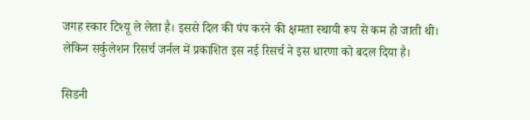जगह स्कार टिश्यू ले लेता है। इससे दिल की पंप करने की क्षमता स्थायी रूप से कम हो जाती थी। लेकिन सर्कुलेशन रिसर्च जर्नल में प्रकाशित इस नई रिसर्च ने इस धारणा को बदल दिया है।

सिडनी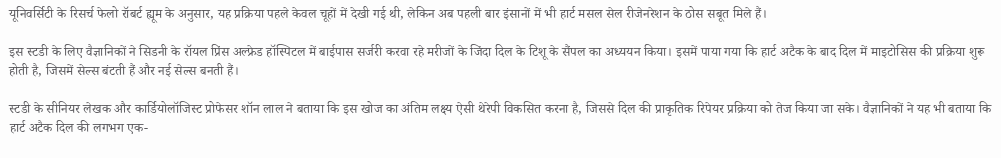यूनिवर्सिटी के रिसर्च फेलो रॉबर्ट ह्यूम के अनुसार, यह प्रक्रिया पहले केवल चूहों में देखी गई थी, लेकिन अब पहली बार इंसानों में भी हार्ट मसल सेल रीजेनरेशन के ठोस सबूत मिले हैं।

इस स्टडी के लिए वैज्ञानिकों ने सिडनी के रॉयल प्रिंस अल्फ्रेड हॉस्पिटल में बाईपास सर्जरी करवा रहे मरीजों के जिंदा दिल के टिशू के सैंपल का अध्ययन किया। इसमें पाया गया कि हार्ट अटैक के बाद दिल में माइटोसिस की प्रक्रिया शुरू होती है, जिसमें सेल्स बंटती हैं और नई सेल्स बनती हैं।

स्टडी के सीनियर लेखक और कार्डियोलॉजिस्ट प्रोफेसर शॉन लाल ने बताया कि इस खोज का अंतिम लक्ष्य ऐसी थेरेपी विकसित करना है, जिससे दिल की प्राकृतिक रिपेयर प्रक्रिया को तेज किया जा सके। वैज्ञानिकों ने यह भी बताया कि हार्ट अटैक दिल की लगभग एक-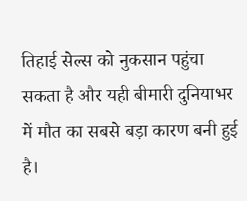तिहाई सेल्स को नुकसान पहुंचा सकता है और यही बीमारी दुनियाभर में मौत का सबसे बड़ा कारण बनी हुई है।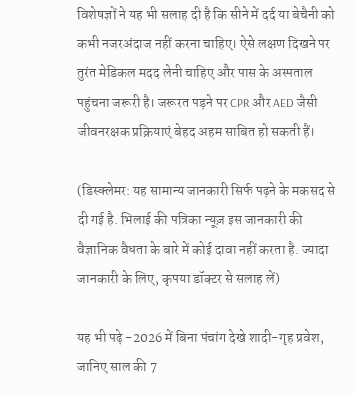विशेषज्ञों ने यह भी सलाह दी है कि सीने में दर्द या बेचैनी को कभी नजरअंदाज नहीं करना चाहिए। ऐसे लक्षण दिखने पर तुरंत मेडिकल मदद लेनी चाहिए और पास के अस्पताल पहुंचना जरूरी है। जरूरत पड़ने पर CPR और AED जैसी जीवनरक्षक प्रक्रियाएं बेहद अहम साबित हो सकती हैं।

(डिस्क्लेमर: यह सामान्य जानकारी सिर्फ पढ़ने के मकसद से दी गई है. भिलाई की पत्रिका न्यूज़ इस जानकारी की वैज्ञानिक वैधता के बारे में कोई दावा नहीं करता है. ज्यादा जानकारी के लिए, कृपया डॉक्टर से सलाह लें)

यह भी पढ़े -2026 में बिना पंचांग देखे शादी-गृह प्रवेश, जानिए साल की 7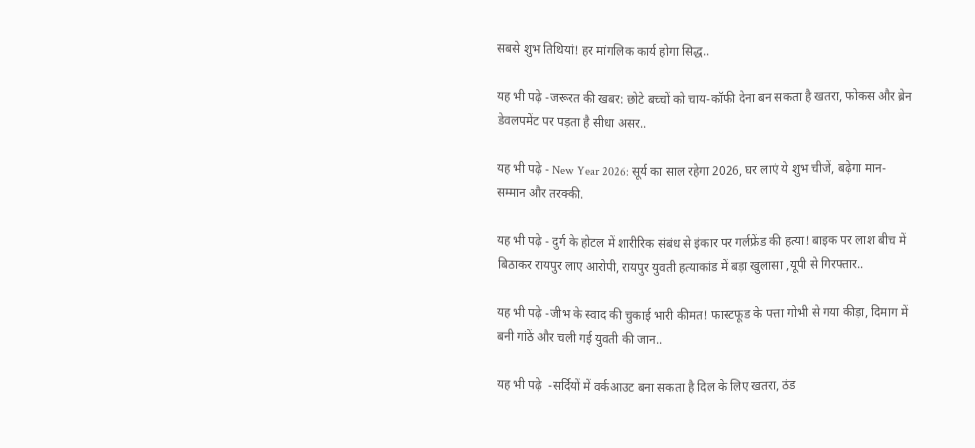सबसे शुभ तिथियां! हर मांगलिक कार्य होगा सिद्ध..

यह भी पढ़े -जरूरत की खबर: छोटे बच्चों को चाय-कॉफी देना बन सकता है खतरा, फोकस और ब्रेन डेवलपमेंट पर पड़ता है सीधा असर..

यह भी पढ़े - New Year 2026: सूर्य का साल रहेगा 2026, घर लाएं ये शुभ चीजें, बढ़ेगा मान-सम्मान और तरक्की.

यह भी पढ़े - दुर्ग के होटल में शारीरिक संबंध से इंकार पर गर्लफ्रेंड की हत्या! बाइक पर लाश बीच में बिठाकर रायपुर लाए आरोपी, रायपुर युवती हत्याकांड में बड़ा खुलासा ,यूपी से गिरफ्तार..

यह भी पढ़े -जीभ के स्वाद की चुकाई भारी कीमत! फास्टफूड के पत्ता गोभी से गया कीड़ा, दिमाग में बनी गांठें और चली गई युवती की जान..

यह भी पढ़े  -सर्दियों में वर्कआउट बना सकता है दिल के लिए खतरा, ठंड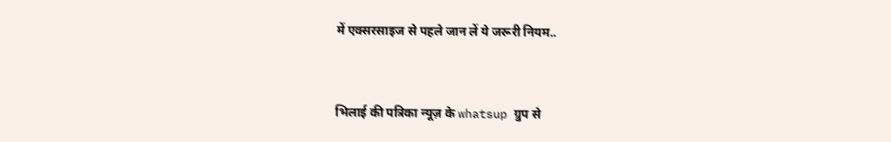में एक्सरसाइज से पहले जान लें ये जरूरी नियम..


भिलाई की पत्रिका न्यूज़ के whatsup ग्रुप से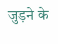जुड़ने के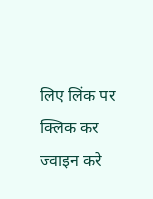लिए लिंक पर क्लिक कर ज्वाइन करे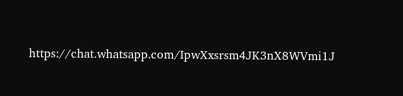https://chat.whatsapp.com/IpwXxsrsm4JK3nX8WVmi1J